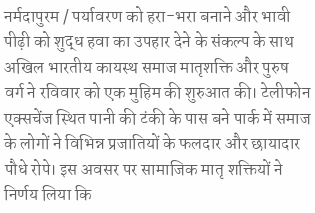नर्मदापुरम / पर्यावरण को हरा-भरा बनाने और भावी पीढ़ी को शुद्ध हवा का उपहार देने के संकल्प के साथ अखिल भारतीय कायस्थ समाज मातृशक्ति और पुरुष वर्ग ने रविवार को एक मुहिम की शुरुआत की। टेलीफोन एक्सचेंज स्थित पानी की टंकी के पास बने पार्क में समाज के लोगों ने विभिन्न प्रजातियों के फलदार और छायादार पौधे रोपे। इस अवसर पर सामाजिक मातृ शक्तियों ने निर्णय लिया कि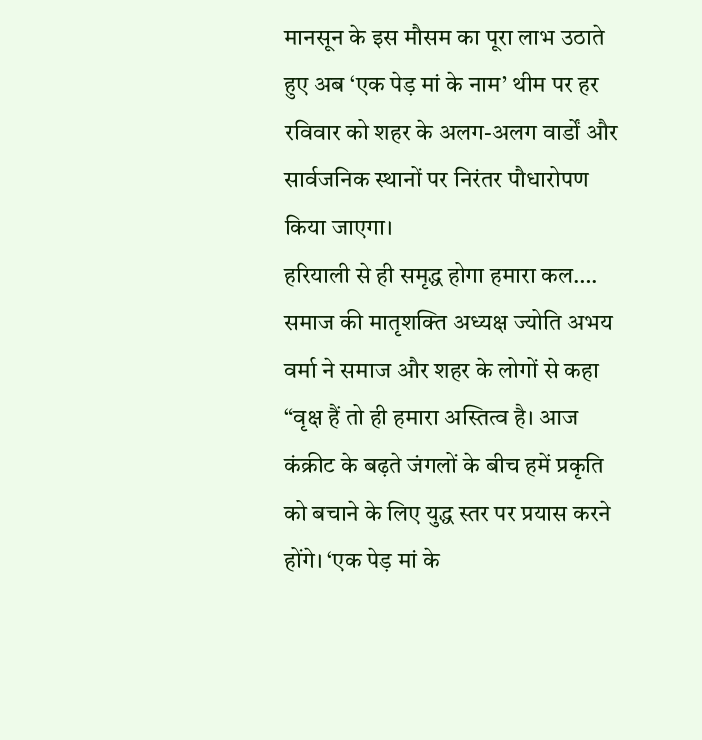मानसून के इस मौसम का पूरा लाभ उठाते हुए अब ‘एक पेड़ मां के नाम’ थीम पर हर रविवार को शहर के अलग-अलग वार्डों और सार्वजनिक स्थानों पर निरंतर पौधारोपण किया जाएगा।
हरियाली से ही समृद्ध होगा हमारा कल….
समाज की मातृशक्ति अध्यक्ष ज्योति अभय वर्मा ने समाज और शहर के लोगों से कहा “वृक्ष हैं तो ही हमारा अस्तित्व है। आज कंक्रीट के बढ़ते जंगलों के बीच हमें प्रकृति को बचाने के लिए युद्ध स्तर पर प्रयास करने होंगे। ‘एक पेड़ मां के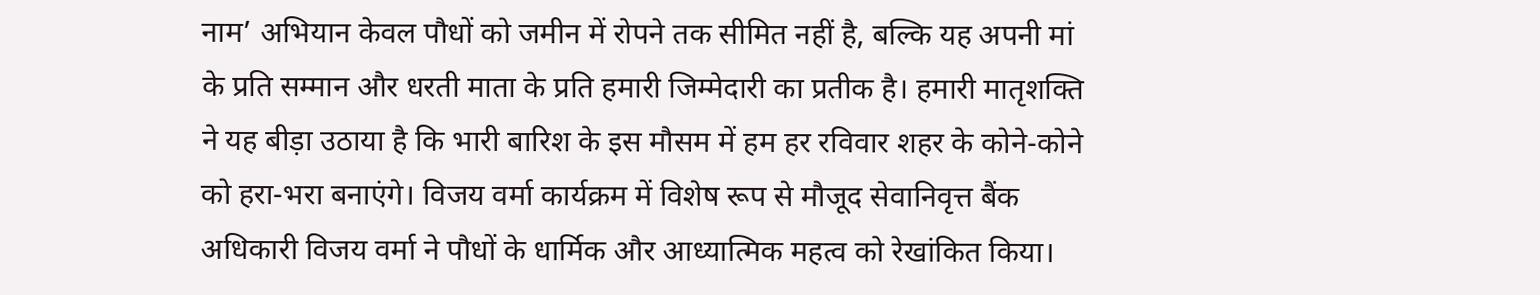नाम’ अभियान केवल पौधों को जमीन में रोपने तक सीमित नहीं है, बल्कि यह अपनी मां के प्रति सम्मान और धरती माता के प्रति हमारी जिम्मेदारी का प्रतीक है। हमारी मातृशक्ति ने यह बीड़ा उठाया है कि भारी बारिश के इस मौसम में हम हर रविवार शहर के कोने-कोने को हरा-भरा बनाएंगे। विजय वर्मा कार्यक्रम में विशेष रूप से मौजूद सेवानिवृत्त बैंक अधिकारी विजय वर्मा ने पौधों के धार्मिक और आध्यात्मिक महत्व को रेखांकित किया।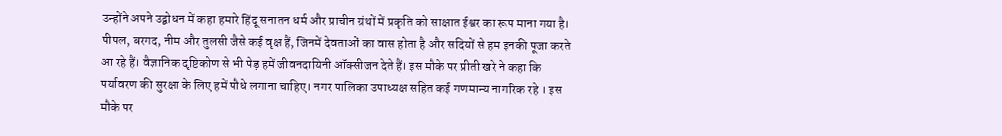उन्होंने अपने उद्बोधन में कहा हमारे हिंदू सनातन धर्म और प्राचीन ग्रंथों में प्रकृति को साक्षात ईश्वर का रूप माना गया है। पीपल, बरगद, नीम और तुलसी जैसे कई वृक्ष हैं, जिनमें देवताओं का वास होता है और सदियों से हम इनकी पूजा करते आ रहे हैं। वैज्ञानिक दृष्टिकोण से भी पेड़ हमें जीवनदायिनी ऑक्सीजन देते हैं। इस मौके पर प्रीती खरे ने कहा कि पर्यावरण की सुरक्षा के लिए हमें पौधे लगाना चाहिए। नगर पालिका उपाध्यक्ष सहित कई गणमान्य नागरिक रहे । इस मौके पर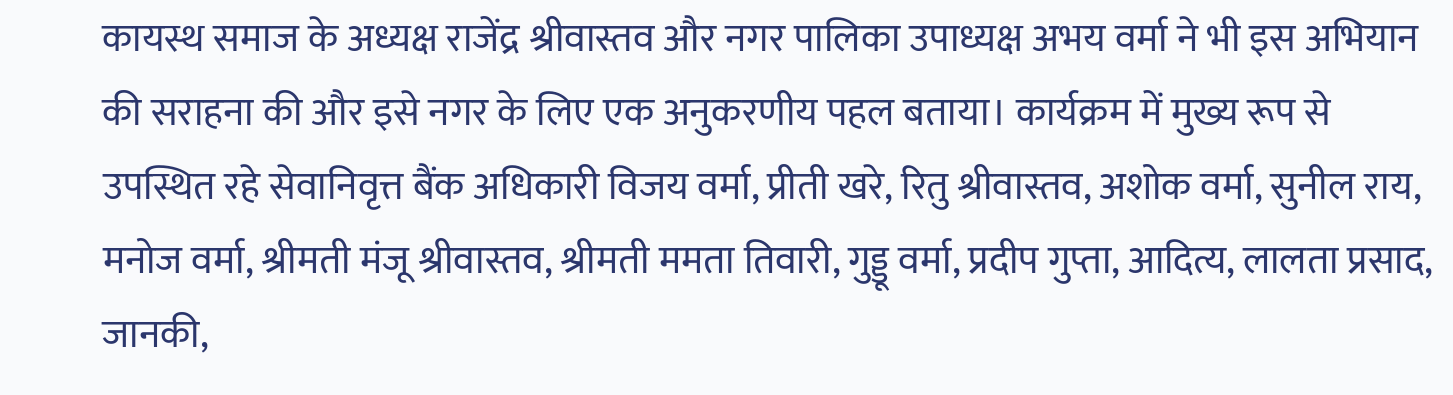कायस्थ समाज के अध्यक्ष राजेंद्र श्रीवास्तव और नगर पालिका उपाध्यक्ष अभय वर्मा ने भी इस अभियान की सराहना की और इसे नगर के लिए एक अनुकरणीय पहल बताया। कार्यक्रम में मुख्य रूप से उपस्थित रहे सेवानिवृत्त बैंक अधिकारी विजय वर्मा, प्रीती खरे, रितु श्रीवास्तव, अशोक वर्मा, सुनील राय, मनोज वर्मा, श्रीमती मंजू श्रीवास्तव, श्रीमती ममता तिवारी, गुड्डू वर्मा, प्रदीप गुप्ता, आदित्य, लालता प्रसाद, जानकी,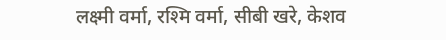लक्ष्मी वर्मा, रश्मि वर्मा, सीबी खरे, केशव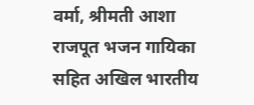वर्मा, श्रीमती आशा राजपूत भजन गायिका सहित अखिल भारतीय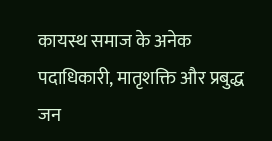कायस्थ समाज के अनेक पदाधिकारी, मातृशक्ति और प्रबुद्ध जन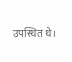उपस्थित थे।